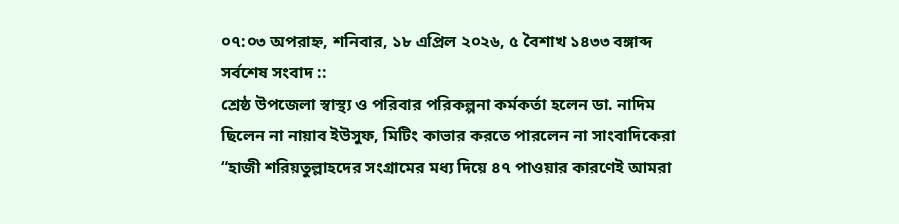০৭:০৩ অপরাহ্ন, শনিবার, ১৮ এপ্রিল ২০২৬, ৫ বৈশাখ ১৪৩৩ বঙ্গাব্দ
সর্বশেষ সংবাদ ::
শ্রেষ্ঠ উপজেলা স্বাস্থ্য ও পরিবার পরিকল্পনা কর্মকর্তা হলেন ডা. নাদিম ছিলেন না নায়াব ইউসুফ, মিটিং কাভার করতে পারলেন না সাংবাদিকেরা “হাজী শরিয়তুল্লাহদের সংগ্রামের মধ্য দিয়ে ৪৭ পাওয়ার কারণেই আমরা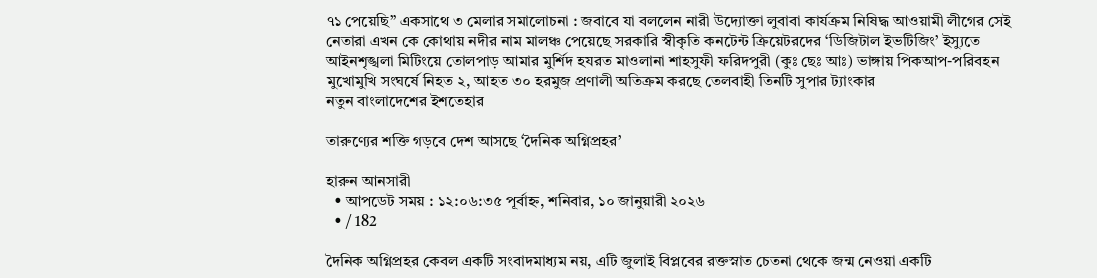৭১ পেয়েছি” একসাথে ৩ মেলার সমালোচনা : জবাবে যা বললেন নারী উদ্যোক্তা লুবাবা কার্যক্রম নিষিদ্ধ আওয়ামী লীগের সেই নেতারা এখন কে কোথায় নদীর নাম মালঞ্চ পেয়েছে সরকারি স্বীকৃতি কনটেন্ট ক্রিয়েটরদের ‘ডিজিটাল ইভটিজিং’ ইস্যুতে আইনশৃঙ্খলা মিটিংয়ে তোলপাড় আমার মুর্শিদ হযরত মাওলানা শাহসুফী ফরিদপুরী (কুঃ ছেঃ আঃ) ভাঙ্গায় পিকআপ-পরিবহন মুখোমুখি সংঘর্ষে নিহত ২, আহত ৩০ হরমুজ প্রণালী অতিক্রম করছে তেলবাহী তিনটি সুপার ট্যাংকার
নতুন বাংলাদেশের ইশতেহার

তারুণ্যের শক্তি গড়বে দেশ আসছে ‘দৈনিক অগ্নিপ্রহর’

হারুন আনসারী
  • আপডেট সময় : ১২:০৬:৩৫ পূর্বাহ্ন, শনিবার, ১০ জানুয়ারী ২০২৬
  • / 182

দৈনিক অগ্নিপ্রহর কেবল একটি সংবাদমাধ্যম নয়, এটি জুলাই বিপ্লবের রক্তস্নাত চেতনা থেকে জন্ম নেওয়া একটি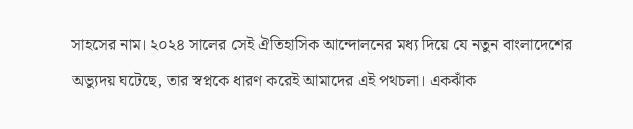সাহসের নাম। ২০২৪ সালের সেই ঐতিহাসিক আন্দোলনের মধ্য দিয়ে যে নতুন বাংলাদেশের অভ্যুদয় ঘটেছে, তার স্বপ্নকে ধারণ করেই আমাদের এই পথচলা। একঝাঁক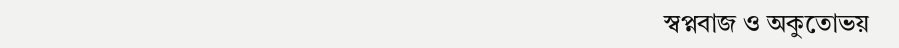স্বপ্নবাজ ও অকুতোভয়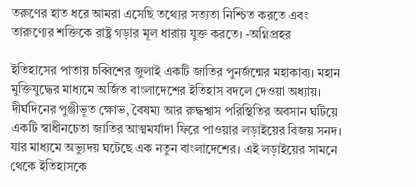তরুণের হাত ধরে আমরা এসেছি তথ্যের সত্যতা নিশ্চিত করতে এবং তারুণ্যের শক্তিকে রাষ্ট্র গড়ার মূল ধারায় যুক্ত করতে। -অগ্নিপ্রহর

ইতিহাসের পাতায় চব্বিশের জুলাই একটি জাতির পুনর্জন্মের মহাকাব্য। মহান মুক্তিযুদ্ধের মাধ্যমে অর্জিত বাংলাদেশের ইতিহাস বদলে দেওয়া অধ্যায়। দীর্ঘদিনের পুঞ্জীভূত ক্ষোভ, বৈষম্য আর রুদ্ধশ্বাস পরিস্থিতির অবসান ঘটিয়ে একটি স্বাধীনচেতা জাতির আত্মমর্যাদা ফিরে পাওয়ার লড়াইয়ের বিজয় সনদ। যার মাধ্যমে অভ্যুদয় ঘটেছে এক নতুন বাংলাদেশের। এই লড়াইয়ের সামনে থেকে ইতিহাসকে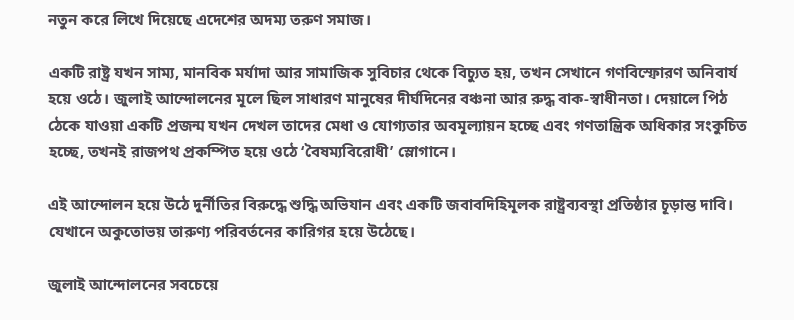নতুন করে লিখে দিয়েছে এদেশের অদম্য তরুণ সমাজ।

একটি রাষ্ট্র যখন সাম্য, মানবিক মর্যাদা আর সামাজিক সুবিচার থেকে বিচ্যুত হয়, তখন সেখানে গণবিস্ফোরণ অনিবার্য হয়ে ওঠে। জুলাই আন্দোলনের মূলে ছিল সাধারণ মানুষের দীর্ঘদিনের বঞ্চনা আর রুদ্ধ বাক-স্বাধীনতা। দেয়ালে পিঠ ঠেকে যাওয়া একটি প্রজন্ম যখন দেখল তাদের মেধা ও যোগ্যতার অবমূল্যায়ন হচ্ছে এবং গণতান্ত্রিক অধিকার সংকুচিত হচ্ছে, তখনই রাজপথ প্রকম্পিত হয়ে ওঠে ‘বৈষম্যবিরোধী’ স্লোগানে।

এই আন্দোলন হয়ে উঠে দুর্নীতির বিরুদ্ধে শুদ্ধি অভিযান এবং একটি জবাবদিহিমূলক রাষ্ট্রব্যবস্থা প্রতিষ্ঠার চূড়ান্ত দাবি। যেখানে অকুতোভয় তারুণ্য পরিবর্তনের কারিগর হয়ে উঠেছে।

জুলাই আন্দোলনের সবচেয়ে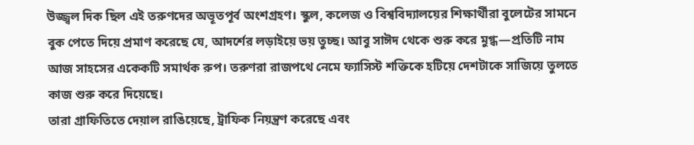উজ্জ্বল দিক ছিল এই তরুণদের অভূতপূর্ব অংশগ্রহণ। স্কুল, কলেজ ও বিশ্ববিদ্যালয়ের শিক্ষার্থীরা বুলেটের সামনে বুক পেতে দিয়ে প্রমাণ করেছে যে, আদর্শের লড়াইয়ে ভয় তুচ্ছ। আবু সাঈদ থেকে শুরু করে মুগ্ধ—প্রতিটি নাম আজ সাহসের একেকটি সমার্থক রুপ। তরুণরা রাজপথে নেমে ফ্যাসিস্ট শক্তিকে হটিয়ে দেশটাকে সাজিয়ে তুলতে কাজ শুরু করে দিয়েছে।
তারা গ্রাফিতিতে দেয়াল রাঙিয়েছে, ট্রাফিক নিয়ন্ত্রণ করেছে এবং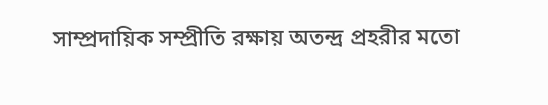সাম্প্রদায়িক সম্প্রীতি রক্ষায় অতন্দ্র প্রহরীর মতো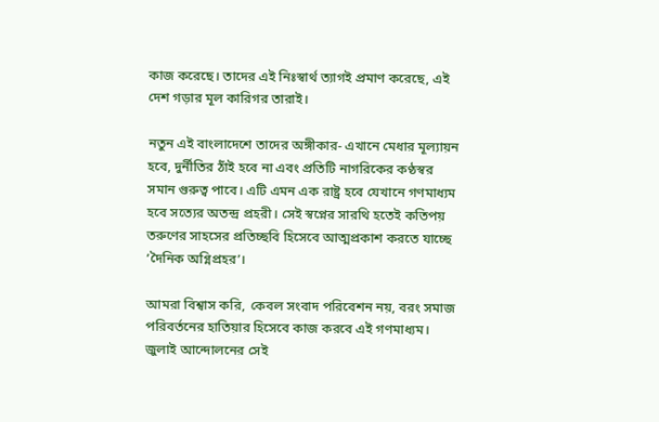কাজ করেছে। তাদের এই নিঃস্বার্থ ত্যাগই প্রমাণ করেছে, এই দেশ গড়ার মূল কারিগর তারাই।

নতুন এই বাংলাদেশে তাদের অঙ্গীকার- এখানে মেধার মূল্যায়ন হবে, দুর্নীতির ঠাঁই হবে না এবং প্রতিটি নাগরিকের কণ্ঠস্বর সমান গুরুত্ব পাবে। এটি এমন এক রাষ্ট্র হবে যেখানে গণমাধ্যম হবে সত্যের অতন্দ্র প্রহরী। সেই স্বপ্নের সারথি হতেই কতিপয় তরুণের সাহসের প্রতিচ্ছবি হিসেবে আত্মপ্রকাশ করতে যাচ্ছে ‘দৈনিক অগ্নিপ্রহর’।

আমরা বিশ্বাস করি, কেবল সংবাদ পরিবেশন নয়, বরং সমাজ পরিবর্তনের হাতিয়ার হিসেবে কাজ করবে এই গণমাধ্যম। জুলাই আন্দোলনের সেই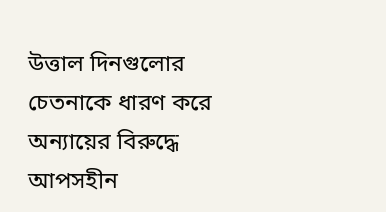উত্তাল দিনগুলোর চেতনাকে ধারণ করে অন্যায়ের বিরুদ্ধে আপসহীন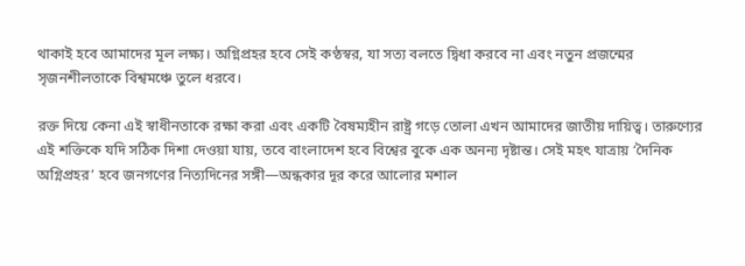থাকাই হবে আমাদের মূল লক্ষ্য। অগ্নিপ্রহর হবে সেই কণ্ঠস্বর, যা সত্য বলতে দ্বিধা করবে না এবং নতুন প্রজন্মের সৃজনশীলতাকে বিশ্বমঞ্চে তুলে ধরবে।

রক্ত দিয়ে কেনা এই স্বাধীনতাকে রক্ষা করা এবং একটি বৈষম্যহীন রাষ্ট্র গড়ে তোলা এখন আমাদের জাতীয় দায়িত্ব। তারুণ্যের এই শক্তিকে যদি সঠিক দিশা দেওয়া যায়, তবে বাংলাদেশ হবে বিশ্বের বুকে এক অনন্য দৃষ্টান্ত। সেই মহৎ যাত্রায় ‘দৈনিক অগ্নিপ্রহর’ হবে জনগণের নিত্যদিনের সঙ্গী—অন্ধকার দূর করে আলোর মশাল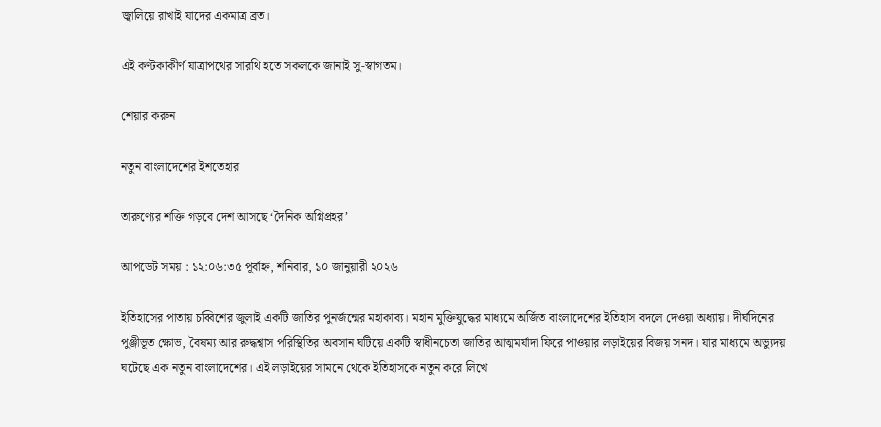জ্বালিয়ে রাখাই যাদের একমাত্র ব্রত।

এই কণ্টকাকীর্ণ যাত্রাপথের সারথি হতে সকলকে জানাই সু-স্বাগতম।

শেয়ার করুন

নতুন বাংলাদেশের ইশতেহার

তারুণ্যের শক্তি গড়বে দেশ আসছে ‘দৈনিক অগ্নিপ্রহর’

আপডেট সময় : ১২:০৬:৩৫ পূর্বাহ্ন, শনিবার, ১০ জানুয়ারী ২০২৬

ইতিহাসের পাতায় চব্বিশের জুলাই একটি জাতির পুনর্জন্মের মহাকাব্য। মহান মুক্তিযুদ্ধের মাধ্যমে অর্জিত বাংলাদেশের ইতিহাস বদলে দেওয়া অধ্যায়। দীর্ঘদিনের পুঞ্জীভূত ক্ষোভ, বৈষম্য আর রুদ্ধশ্বাস পরিস্থিতির অবসান ঘটিয়ে একটি স্বাধীনচেতা জাতির আত্মমর্যাদা ফিরে পাওয়ার লড়াইয়ের বিজয় সনদ। যার মাধ্যমে অভ্যুদয় ঘটেছে এক নতুন বাংলাদেশের। এই লড়াইয়ের সামনে থেকে ইতিহাসকে নতুন করে লিখে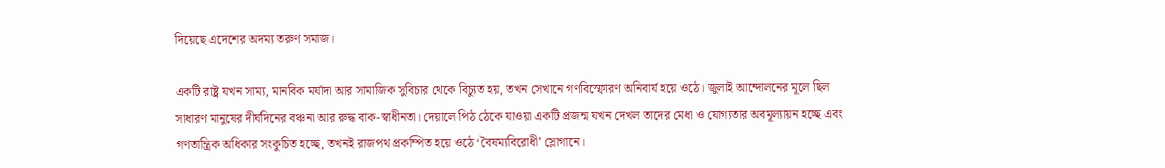দিয়েছে এদেশের অদম্য তরুণ সমাজ।

একটি রাষ্ট্র যখন সাম্য, মানবিক মর্যাদা আর সামাজিক সুবিচার থেকে বিচ্যুত হয়, তখন সেখানে গণবিস্ফোরণ অনিবার্য হয়ে ওঠে। জুলাই আন্দোলনের মূলে ছিল সাধারণ মানুষের দীর্ঘদিনের বঞ্চনা আর রুদ্ধ বাক-স্বাধীনতা। দেয়ালে পিঠ ঠেকে যাওয়া একটি প্রজন্ম যখন দেখল তাদের মেধা ও যোগ্যতার অবমূল্যায়ন হচ্ছে এবং গণতান্ত্রিক অধিকার সংকুচিত হচ্ছে, তখনই রাজপথ প্রকম্পিত হয়ে ওঠে ‘বৈষম্যবিরোধী’ স্লোগানে।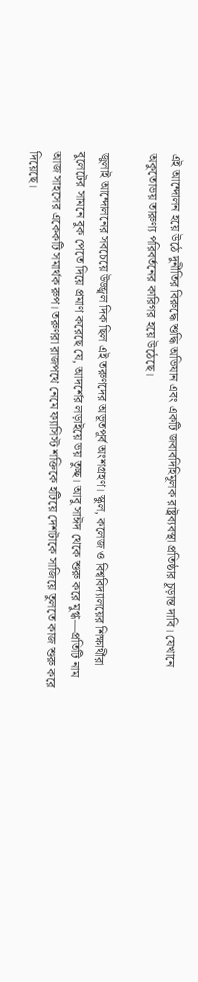এই আন্দোলন হয়ে উঠে দুর্নীতির বিরুদ্ধে শুদ্ধি অভিযান এবং একটি জবাবদিহিমূলক রাষ্ট্রব্যবস্থা প্রতিষ্ঠার চূড়ান্ত দাবি। যেখানে অকুতোভয় তারুণ্য পরিবর্তনের কারিগর হয়ে উঠেছে।

জুলাই আন্দোলনের সবচেয়ে উজ্জ্বল দিক ছিল এই তরুণদের অভূতপূর্ব অংশগ্রহণ। স্কুল, কলেজ ও বিশ্ববিদ্যালয়ের শিক্ষার্থীরা বুলেটের সামনে বুক পেতে দিয়ে প্রমাণ করেছে যে, আদর্শের লড়াইয়ে ভয় তুচ্ছ। আবু সাঈদ থেকে শুরু করে মুগ্ধ—প্রতিটি নাম আজ সাহসের একেকটি সমার্থক রুপ। তরুণরা রাজপথে নেমে ফ্যাসিস্ট শক্তিকে হটিয়ে দেশটাকে সাজিয়ে তুলতে কাজ শুরু করে দিয়েছে।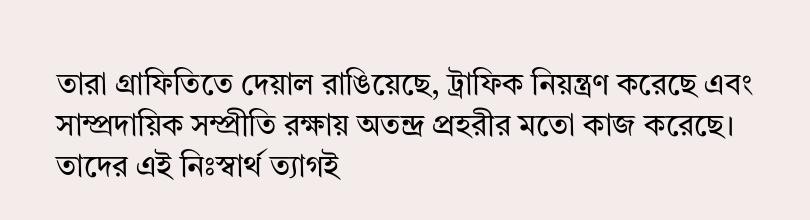তারা গ্রাফিতিতে দেয়াল রাঙিয়েছে, ট্রাফিক নিয়ন্ত্রণ করেছে এবং সাম্প্রদায়িক সম্প্রীতি রক্ষায় অতন্দ্র প্রহরীর মতো কাজ করেছে। তাদের এই নিঃস্বার্থ ত্যাগই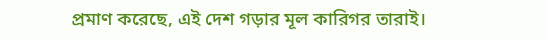প্রমাণ করেছে, এই দেশ গড়ার মূল কারিগর তারাই।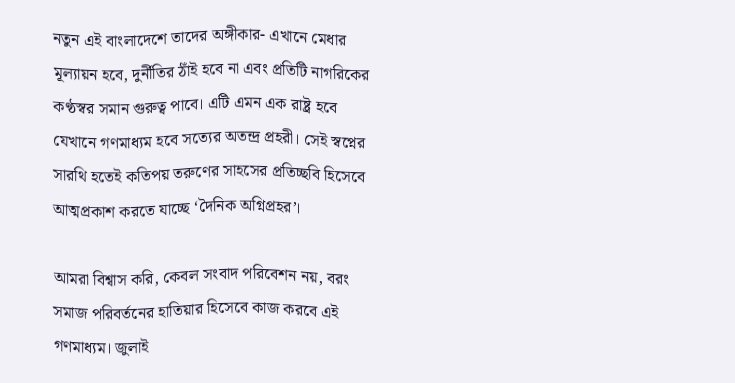নতুন এই বাংলাদেশে তাদের অঙ্গীকার- এখানে মেধার মূল্যায়ন হবে, দুর্নীতির ঠাঁই হবে না এবং প্রতিটি নাগরিকের কণ্ঠস্বর সমান গুরুত্ব পাবে। এটি এমন এক রাষ্ট্র হবে যেখানে গণমাধ্যম হবে সত্যের অতন্দ্র প্রহরী। সেই স্বপ্নের সারথি হতেই কতিপয় তরুণের সাহসের প্রতিচ্ছবি হিসেবে আত্মপ্রকাশ করতে যাচ্ছে ‘দৈনিক অগ্নিপ্রহর’।

আমরা বিশ্বাস করি, কেবল সংবাদ পরিবেশন নয়, বরং সমাজ পরিবর্তনের হাতিয়ার হিসেবে কাজ করবে এই গণমাধ্যম। জুলাই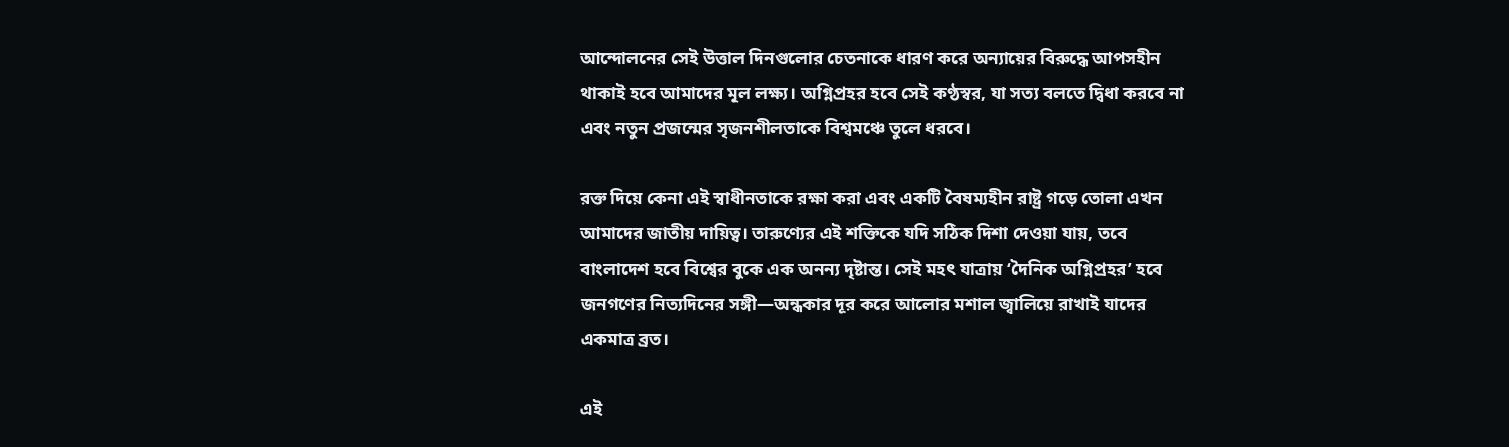আন্দোলনের সেই উত্তাল দিনগুলোর চেতনাকে ধারণ করে অন্যায়ের বিরুদ্ধে আপসহীন থাকাই হবে আমাদের মূল লক্ষ্য। অগ্নিপ্রহর হবে সেই কণ্ঠস্বর, যা সত্য বলতে দ্বিধা করবে না এবং নতুন প্রজন্মের সৃজনশীলতাকে বিশ্বমঞ্চে তুলে ধরবে।

রক্ত দিয়ে কেনা এই স্বাধীনতাকে রক্ষা করা এবং একটি বৈষম্যহীন রাষ্ট্র গড়ে তোলা এখন আমাদের জাতীয় দায়িত্ব। তারুণ্যের এই শক্তিকে যদি সঠিক দিশা দেওয়া যায়, তবে বাংলাদেশ হবে বিশ্বের বুকে এক অনন্য দৃষ্টান্ত। সেই মহৎ যাত্রায় ‘দৈনিক অগ্নিপ্রহর’ হবে জনগণের নিত্যদিনের সঙ্গী—অন্ধকার দূর করে আলোর মশাল জ্বালিয়ে রাখাই যাদের একমাত্র ব্রত।

এই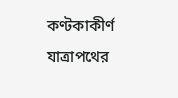কণ্টকাকীর্ণ যাত্রাপথের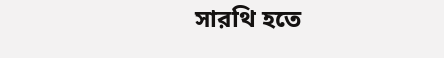সারথি হতে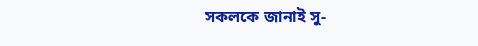সকলকে জানাই সু-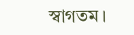স্বাগতম।